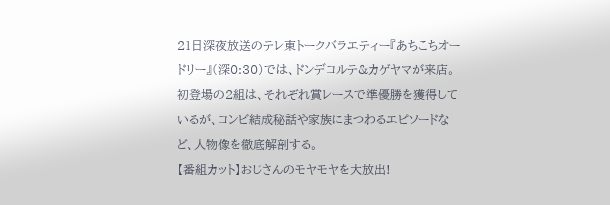21日深夜放送のテレ東トークバラエティー『あちこちオードリー』(深0:30)では、ドンデコルテ&カゲヤマが来店。初登場の2組は、それぞれ賞レースで準優勝を獲得しているが、コンビ結成秘話や家族にまつわるエピソードなど、人物像を徹底解剖する。
【番組カット】おじさんのモヤモヤを大放出!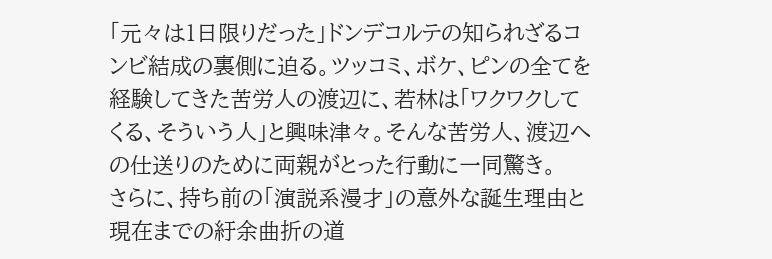「元々は1日限りだった」ドンデコルテの知られざるコンビ結成の裏側に迫る。ツッコミ、ボケ、ピンの全てを経験してきた苦労人の渡辺に、若林は「ワクワクしてくる、そういう人」と興味津々。そんな苦労人、渡辺への仕送りのために両親がとった行動に一同驚き。
さらに、持ち前の「演説系漫才」の意外な誕生理由と現在までの紆余曲折の道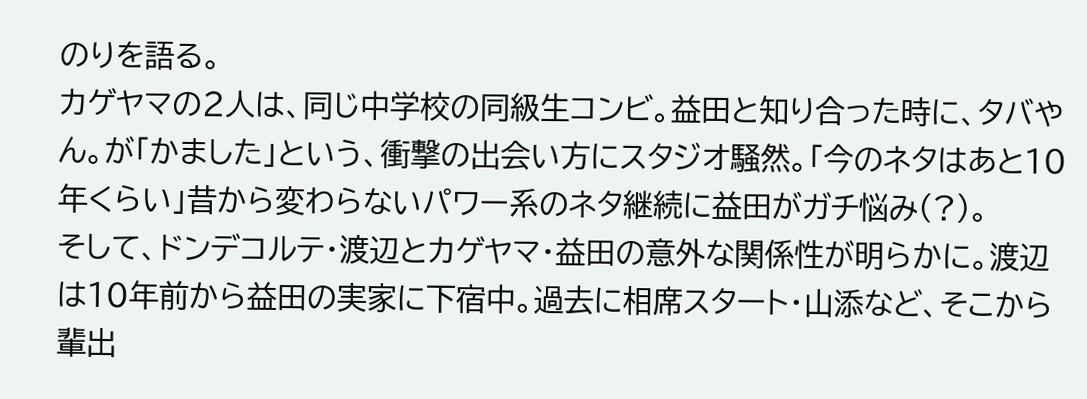のりを語る。
カゲヤマの2人は、同じ中学校の同級生コンビ。益田と知り合った時に、タバやん。が「かました」という、衝撃の出会い方にスタジオ騒然。「今のネタはあと10年くらい」昔から変わらないパワー系のネタ継続に益田がガチ悩み(?)。
そして、ドンデコルテ・渡辺とカゲヤマ・益田の意外な関係性が明らかに。渡辺は10年前から益田の実家に下宿中。過去に相席スタート・山添など、そこから輩出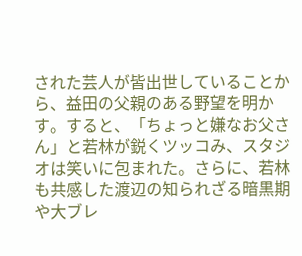された芸人が皆出世していることから、益田の父親のある野望を明かす。すると、「ちょっと嫌なお父さん」と若林が鋭くツッコみ、スタジオは笑いに包まれた。さらに、若林も共感した渡辺の知られざる暗黒期や大ブレ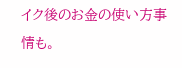イク後のお金の使い方事情も。